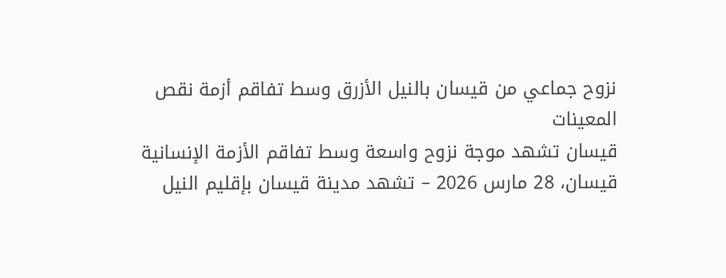نزوح جماعي من قيسان بالنيل الأزرق وسط تفاقم أزمة نقص المعينات
قيسان تشهد موجة نزوح واسعة وسط تفاقم الأزمة الإنسانية
قيسان، 28 مارس 2026 – تشهد مدينة قيسان بإقليم النيل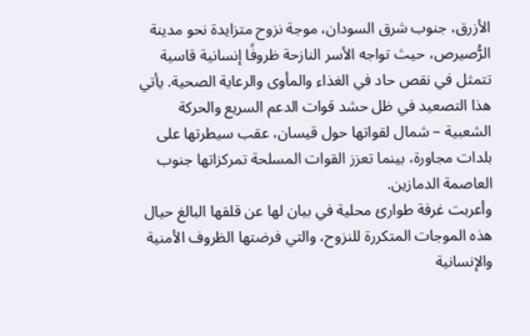الأزرق، جنوب شرق السودان، موجة نزوح متزايدة نحو مدينة الرُّصيرص، حيث تواجه الأسر النازحة ظروفًا إنسانية قاسية تتمثل في نقص حاد في الغذاء والمأوى والرعاية الصحية. يأتي هذا التصعيد في ظل حشد قوات الدعم السريع والحركة الشعبية – شمال لقواتها حول قيسان، عقب سيطرتها على بلدات مجاورة، بينما تعزز القوات المسلحة تمركزاتها جنوب العاصمة الدمازين.
وأعربت غرفة طوارئ محلية في بيان لها عن قلقها البالغ حيال هذه الموجات المتكررة للنزوح، والتي فرضتها الظروف الأمنية والإنسانية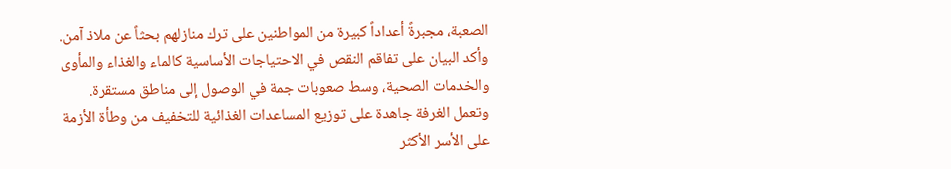الصعبة، مجبرةً أعداداً كبيرة من المواطنين على ترك منازلهم بحثاً عن ملاذ آمن. وأكد البيان على تفاقم النقص في الاحتياجات الأساسية كالماء والغذاء والمأوى والخدمات الصحية، وسط صعوبات جمة في الوصول إلى مناطق مستقرة.
وتعمل الغرفة جاهدة على توزيع المساعدات الغذائية للتخفيف من وطأة الأزمة على الأسر الأكثر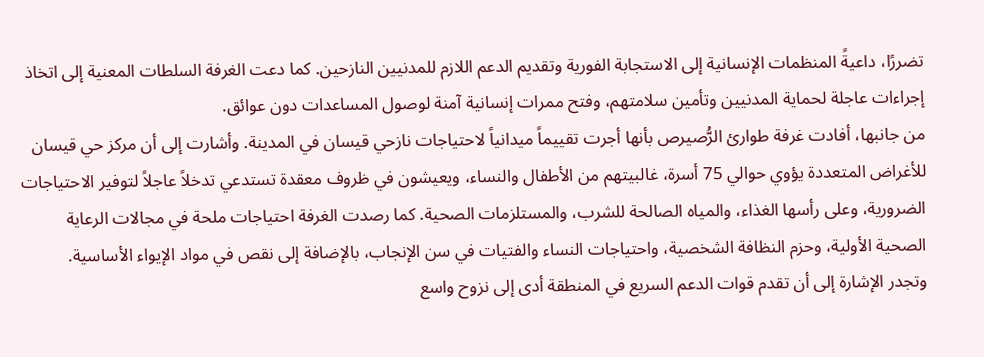تضررًا، داعيةً المنظمات الإنسانية إلى الاستجابة الفورية وتقديم الدعم اللازم للمدنيين النازحين. كما دعت الغرفة السلطات المعنية إلى اتخاذ إجراءات عاجلة لحماية المدنيين وتأمين سلامتهم، وفتح ممرات إنسانية آمنة لوصول المساعدات دون عوائق.
من جانبها، أفادت غرفة طوارئ الرُّصيرص بأنها أجرت تقييماً ميدانياً لاحتياجات نازحي قيسان في المدينة. وأشارت إلى أن مركز حي قيسان للأغراض المتعددة يؤوي حوالي 75 أسرة، غالبيتهم من الأطفال والنساء، ويعيشون في ظروف معقدة تستدعي تدخلاً عاجلاً لتوفير الاحتياجات الضرورية، وعلى رأسها الغذاء، والمياه الصالحة للشرب، والمستلزمات الصحية. كما رصدت الغرفة احتياجات ملحة في مجالات الرعاية الصحية الأولية، وحزم النظافة الشخصية، واحتياجات النساء والفتيات في سن الإنجاب، بالإضافة إلى نقص في مواد الإيواء الأساسية.
وتجدر الإشارة إلى أن تقدم قوات الدعم السريع في المنطقة أدى إلى نزوح واسع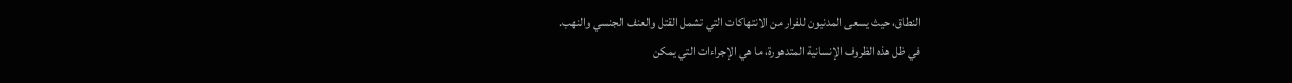النطاق، حيث يسعى المدنيون للفرار من الانتهاكات التي تشمل القتل والعنف الجنسي والنهب.
في ظل هذه الظروف الإنسانية المتدهورة، ما هي الإجراءات التي يمكن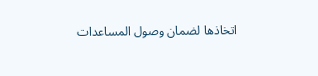اتخاذها لضمان وصول المساعدات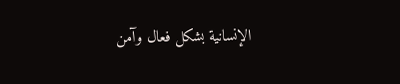الإنسانية بشكل فعال وآمن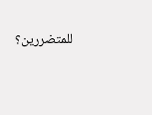للمتضررين؟